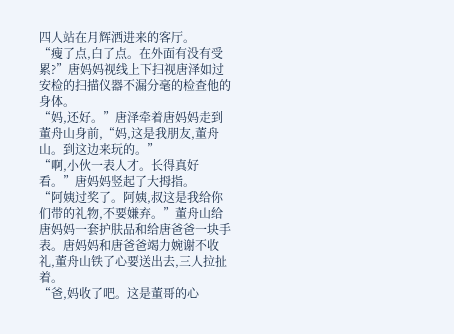四人站在月辉洒进来的客厅。
“瘦了点,白了点。在外面有没有受累?”唐妈妈视线上下扫视唐泽如过安检的扫描仪器不漏分毫的检查他的身体。
“妈,还好。”唐泽牵着唐妈妈走到董舟山身前,“妈,这是我朋友,董舟山。到这边来玩的。”
“啊,小伙一表人才。长得真好看。”唐妈妈竖起了大拇指。
“阿姨过奖了。阿姨,叔这是我给你们带的礼物,不要嫌弃。”董舟山给唐妈妈一套护肤品和给唐爸爸一块手表。唐妈妈和唐爸爸竭力婉谢不收礼,董舟山铁了心要送出去,三人拉扯着。
“爸,妈收了吧。这是董哥的心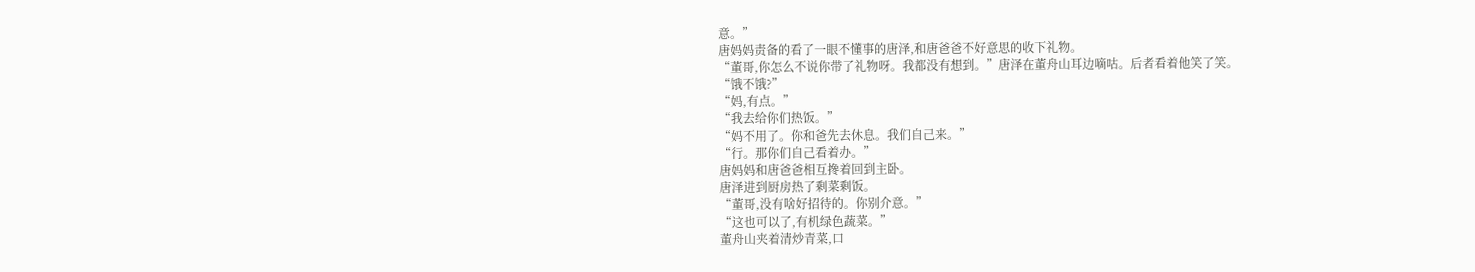意。”
唐妈妈责备的看了一眼不懂事的唐泽,和唐爸爸不好意思的收下礼物。
“董哥,你怎么不说你带了礼物呀。我都没有想到。”唐泽在董舟山耳边嘀咕。后者看着他笑了笑。
“饿不饿?”
“妈,有点。”
“我去给你们热饭。”
“妈不用了。你和爸先去休息。我们自己来。”
“行。那你们自己看着办。”
唐妈妈和唐爸爸相互搀着回到主卧。
唐泽进到厨房热了剩菜剩饭。
“董哥,没有啥好招待的。你别介意。”
“这也可以了,有机绿色蔬菜。”
董舟山夹着清炒青菜,口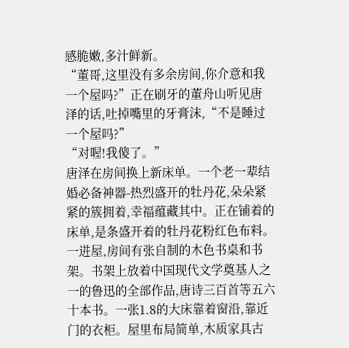感脆嫩,多汁鲜新。
“董哥,这里没有多余房间,你介意和我一个屋吗?”正在刷牙的董舟山听见唐泽的话,吐掉嘴里的牙膏沫,“不是睡过一个屋吗?”
“对喔!我傻了。”
唐泽在房间换上新床单。一个老一辈结婚必备神器-热烈盛开的牡丹花,朵朵紧紧的簇拥着,幸福蕴藏其中。正在铺着的床单,是条盛开着的牡丹花粉红色布料。
一进屋,房间有张自制的木色书桌和书架。书架上放着中国现代文学奠基人之一的鲁迅的全部作品,唐诗三百首等五六十本书。一张1.8的大床靠着窗沿,靠近门的衣柜。屋里布局简单,木质家具古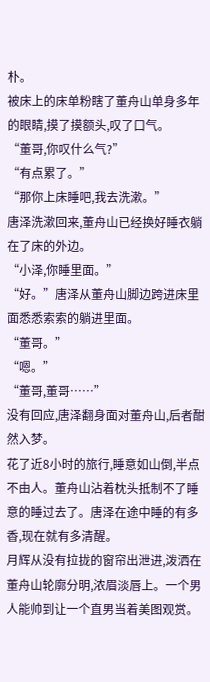朴。
被床上的床单粉瞎了董舟山单身多年的眼睛,摸了摸额头,叹了口气。
“董哥,你叹什么气?”
“有点累了。”
“那你上床睡吧,我去洗漱。”
唐泽洗漱回来,董舟山已经换好睡衣躺在了床的外边。
“小泽,你睡里面。”
“好。”唐泽从董舟山脚边跨进床里面悉悉索索的躺进里面。
“董哥。”
“嗯。”
“董哥,董哥……”
没有回应,唐泽翻身面对董舟山,后者酣然入梦。
花了近8小时的旅行,睡意如山倒,半点不由人。董舟山沾着枕头抵制不了睡意的睡过去了。唐泽在途中睡的有多香,现在就有多清醒。
月辉从没有拉拢的窗帘出泄进,泼洒在董舟山轮廓分明,浓眉淡唇上。一个男人能帅到让一个直男当着美图观赏。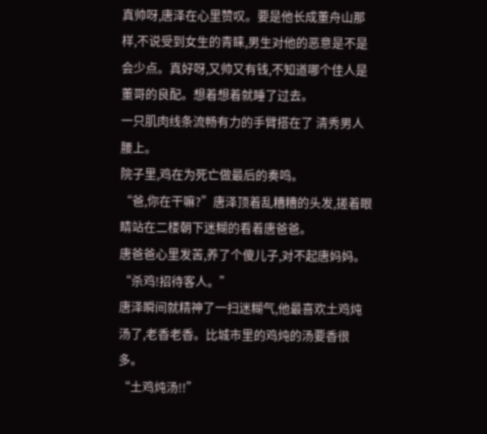真帅呀,唐泽在心里赞叹。要是他长成董舟山那样,不说受到女生的青睐,男生对他的恶意是不是会少点。真好呀,又帅又有钱,不知道哪个佳人是董哥的良配。想着想着就睡了过去。
一只肌肉线条流畅有力的手臂搭在了 清秀男人腰上。
院子里,鸡在为死亡做最后的奏鸣。
“爸,你在干嘛?”唐泽顶着乱糟糟的头发,搓着眼睛站在二楼朝下迷糊的看着唐爸爸。
唐爸爸心里发苦,养了个傻儿子,对不起唐妈妈。
“杀鸡!招待客人。”
唐泽瞬间就精神了一扫迷糊气,他最喜欢土鸡炖汤了,老香老香。比城市里的鸡炖的汤要香很多。
“土鸡炖汤!!”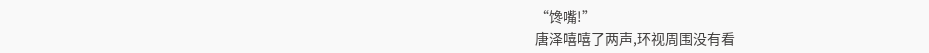“馋嘴!”
唐泽嘻嘻了两声,环视周围没有看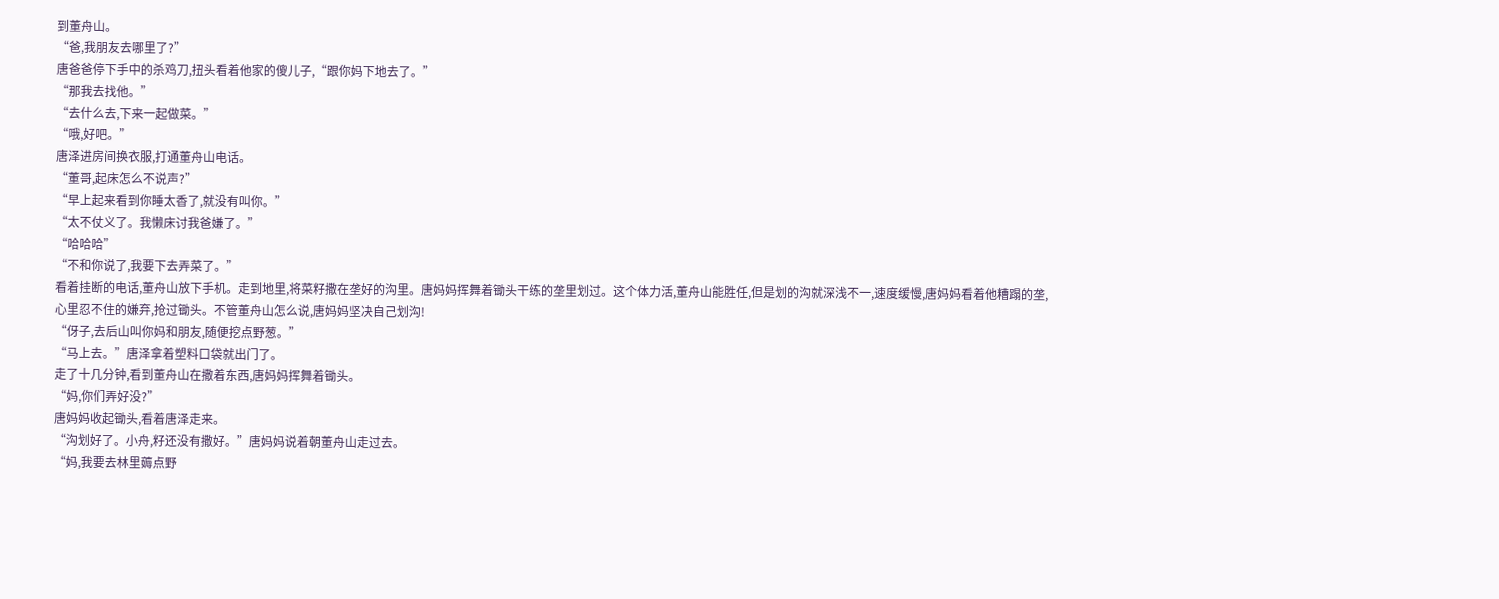到董舟山。
“爸,我朋友去哪里了?”
唐爸爸停下手中的杀鸡刀,扭头看着他家的傻儿子,“跟你妈下地去了。”
“那我去找他。”
“去什么去,下来一起做菜。”
“哦,好吧。”
唐泽进房间换衣服,打通董舟山电话。
“董哥,起床怎么不说声?”
“早上起来看到你睡太香了,就没有叫你。”
“太不仗义了。我懒床讨我爸嫌了。”
“哈哈哈”
“不和你说了,我要下去弄菜了。”
看着挂断的电话,董舟山放下手机。走到地里,将菜籽撒在垄好的沟里。唐妈妈挥舞着锄头干练的垄里划过。这个体力活,董舟山能胜任,但是划的沟就深浅不一,速度缓慢,唐妈妈看着他糟蹋的垄,心里忍不住的嫌弃,抢过锄头。不管董舟山怎么说,唐妈妈坚决自己划沟!
“伢子,去后山叫你妈和朋友,随便挖点野葱。”
“马上去。”唐泽拿着塑料口袋就出门了。
走了十几分钟,看到董舟山在撒着东西,唐妈妈挥舞着锄头。
“妈,你们弄好没?”
唐妈妈收起锄头,看着唐泽走来。
“沟划好了。小舟,籽还没有撒好。”唐妈妈说着朝董舟山走过去。
“妈,我要去林里薅点野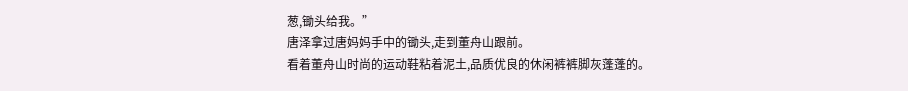葱,锄头给我。”
唐泽拿过唐妈妈手中的锄头,走到董舟山跟前。
看着董舟山时尚的运动鞋粘着泥土,品质优良的休闲裤裤脚灰蓬蓬的。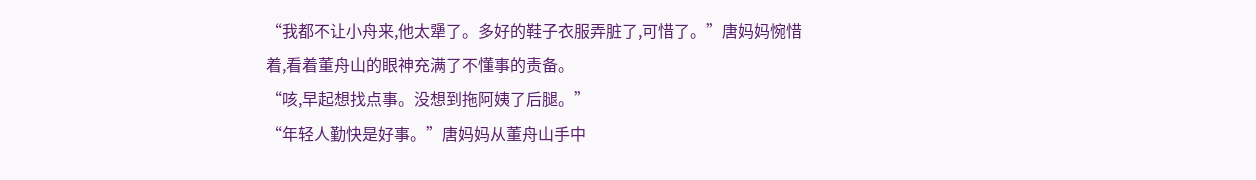“我都不让小舟来,他太犟了。多好的鞋子衣服弄脏了,可惜了。”唐妈妈惋惜着,看着董舟山的眼神充满了不懂事的责备。
“咳,早起想找点事。没想到拖阿姨了后腿。”
“年轻人勤快是好事。”唐妈妈从董舟山手中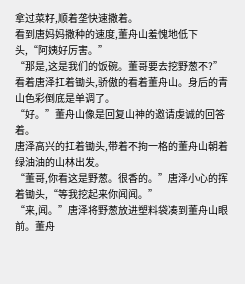拿过菜籽,顺着垄快速撒着。
看到唐妈妈撒种的速度,董舟山羞愧地低下头,“阿姨好厉害。”
“那是,这是我们的饭碗。董哥要去挖野葱不?”
看着唐泽扛着锄头,骄傲的看着董舟山。身后的青山色彩倒底是单调了。
“好。”董舟山像是回复山神的邀请虔诚的回答着。
唐泽高兴的扛着锄头,带着不拘一格的董舟山朝着绿油油的山林出发。
“董哥,你看这是野葱。很香的。”唐泽小心的挥着锄头,“等我挖起来你闻闻。”
“来,闻。”唐泽将野葱放进塑料袋凑到董舟山眼前。董舟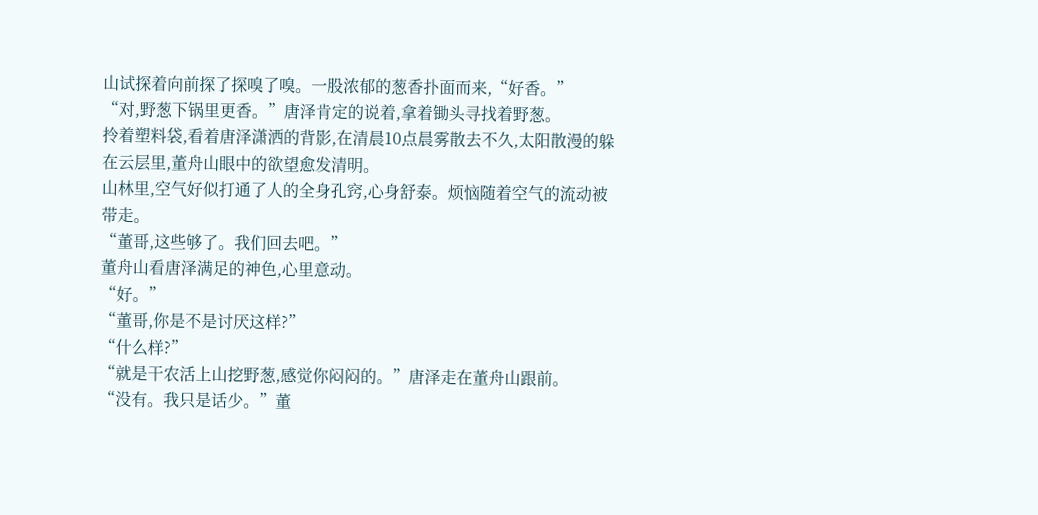山试探着向前探了探嗅了嗅。一股浓郁的葱香扑面而来,“好香。”
“对,野葱下锅里更香。”唐泽肯定的说着,拿着锄头寻找着野葱。
拎着塑料袋,看着唐泽潇洒的背影,在清晨10点晨雾散去不久,太阳散漫的躲在云层里,董舟山眼中的欲望愈发清明。
山林里,空气好似打通了人的全身孔窍,心身舒泰。烦恼随着空气的流动被带走。
“董哥,这些够了。我们回去吧。”
董舟山看唐泽满足的神色,心里意动。
“好。”
“董哥,你是不是讨厌这样?”
“什么样?”
“就是干农活上山挖野葱,感觉你闷闷的。”唐泽走在董舟山跟前。
“没有。我只是话少。”董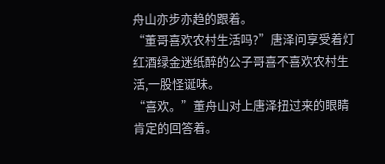舟山亦步亦趋的跟着。
“董哥喜欢农村生活吗?”唐泽问享受着灯红酒绿金迷纸醉的公子哥喜不喜欢农村生活,一股怪诞味。
“喜欢。”董舟山对上唐泽扭过来的眼睛肯定的回答着。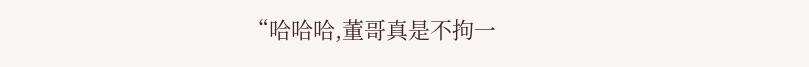“哈哈哈,董哥真是不拘一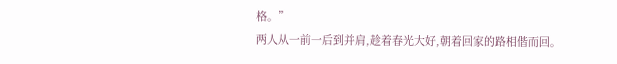格。”
两人从一前一后到并肩,趁着春光大好,朝着回家的路相偕而回。